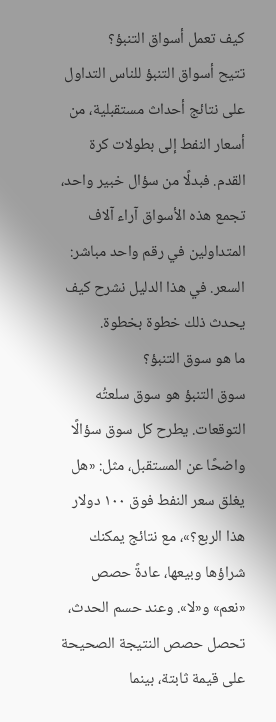كيف تعمل أسواق التنبؤ؟
تتيح أسواق التنبؤ للناس التداول على نتائج أحداث مستقبلية، من أسعار النفط إلى بطولات كرة القدم. فبدلًا من سؤال خبير واحد، تجمع هذه الأسواق آراء آلاف المتداولين في رقم واحد مباشر: السعر. في هذا الدليل نشرح كيف يحدث ذلك خطوة بخطوة.
ما هو سوق التنبؤ؟
سوق التنبؤ هو سوق سلعتُه التوقعات. يطرح كل سوق سؤالًا واضحًا عن المستقبل، مثل: «هل يغلق سعر النفط فوق ١٠٠ دولار هذا الربع؟»، مع نتائج يمكنك شراؤها وبيعها، عادةً حصص «نعم» و«لا». وعند حسم الحدث، تحصل حصص النتيجة الصحيحة على قيمة ثابتة، بينما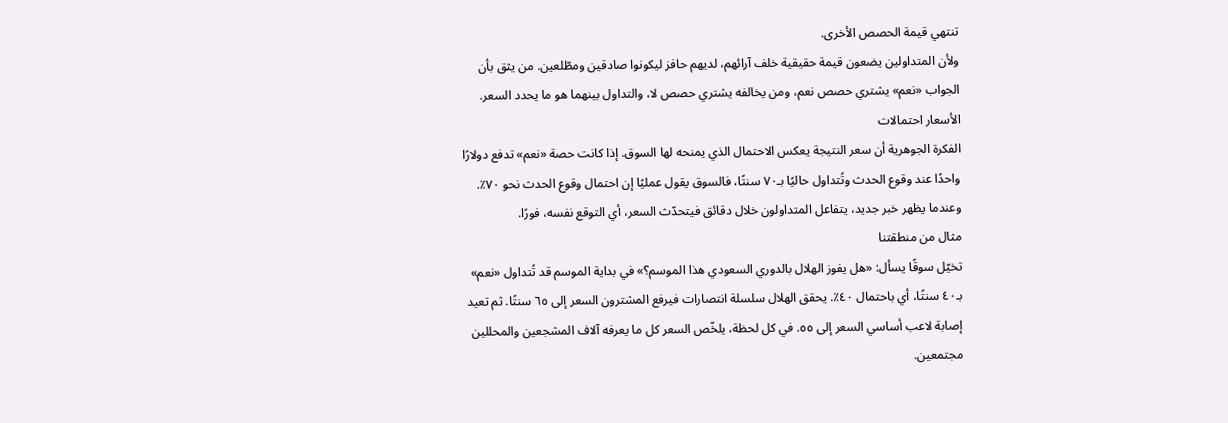تنتهي قيمة الحصص الأخرى.
ولأن المتداولين يضعون قيمة حقيقية خلف آرائهم، لديهم حافز ليكونوا صادقين ومطّلعين. من يثق بأن الجواب «نعم» يشتري حصص نعم، ومن يخالفه يشتري حصص لا، والتداول بينهما هو ما يحدد السعر.
الأسعار احتمالات
الفكرة الجوهرية أن سعر النتيجة يعكس الاحتمال الذي يمنحه لها السوق. إذا كانت حصة «نعم» تدفع دولارًا واحدًا عند وقوع الحدث وتُتداول حاليًا بـ٧٠ سنتًا، فالسوق يقول عمليًا إن احتمال وقوع الحدث نحو ٧٠٪. وعندما يظهر خبر جديد، يتفاعل المتداولون خلال دقائق فيتحدّث السعر، أي التوقع نفسه، فورًا.
مثال من منطقتنا
تخيّل سوقًا يسأل: «هل يفوز الهلال بالدوري السعودي هذا الموسم؟» في بداية الموسم قد تُتداول «نعم» بـ٤٠ سنتًا، أي باحتمال ٤٠٪. يحقق الهلال سلسلة انتصارات فيرفع المشترون السعر إلى ٦٥ سنتًا. ثم تعيد إصابة لاعب أساسي السعر إلى ٥٥. في كل لحظة، يلخّص السعر كل ما يعرفه آلاف المشجعين والمحللين مجتمعين.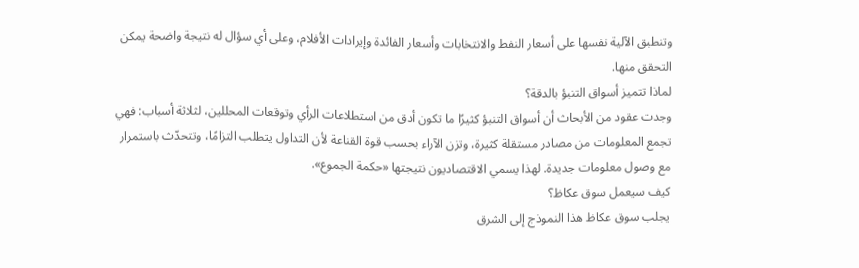وتنطبق الآلية نفسها على أسعار النفط والانتخابات وأسعار الفائدة وإيرادات الأفلام، وعلى أي سؤال له نتيجة واضحة يمكن التحقق منها.
لماذا تتميز أسواق التنبؤ بالدقة؟
وجدت عقود من الأبحاث أن أسواق التنبؤ كثيرًا ما تكون أدق من استطلاعات الرأي وتوقعات المحللين، لثلاثة أسباب: فهي تجمع المعلومات من مصادر مستقلة كثيرة، وتزن الآراء بحسب قوة القناعة لأن التداول يتطلب التزامًا، وتتحدّث باستمرار مع وصول معلومات جديدة. لهذا يسمي الاقتصاديون نتيجتها «حكمة الجموع».
كيف سيعمل سوق عكاظ؟
يجلب سوق عكاظ هذا النموذج إلى الشرق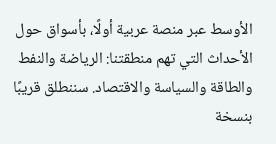الأوسط عبر منصة عربية أولًا، بأسواق حول الأحداث التي تهم منطقتنا: الرياضة والنفط والطاقة والسياسة والاقتصاد. سننطلق قريبًا بنسخة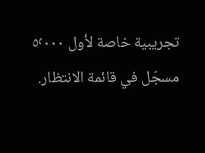تجريبية خاصة لأول ٥٬٠٠٠ مسجّل في قائمة الانتظار.